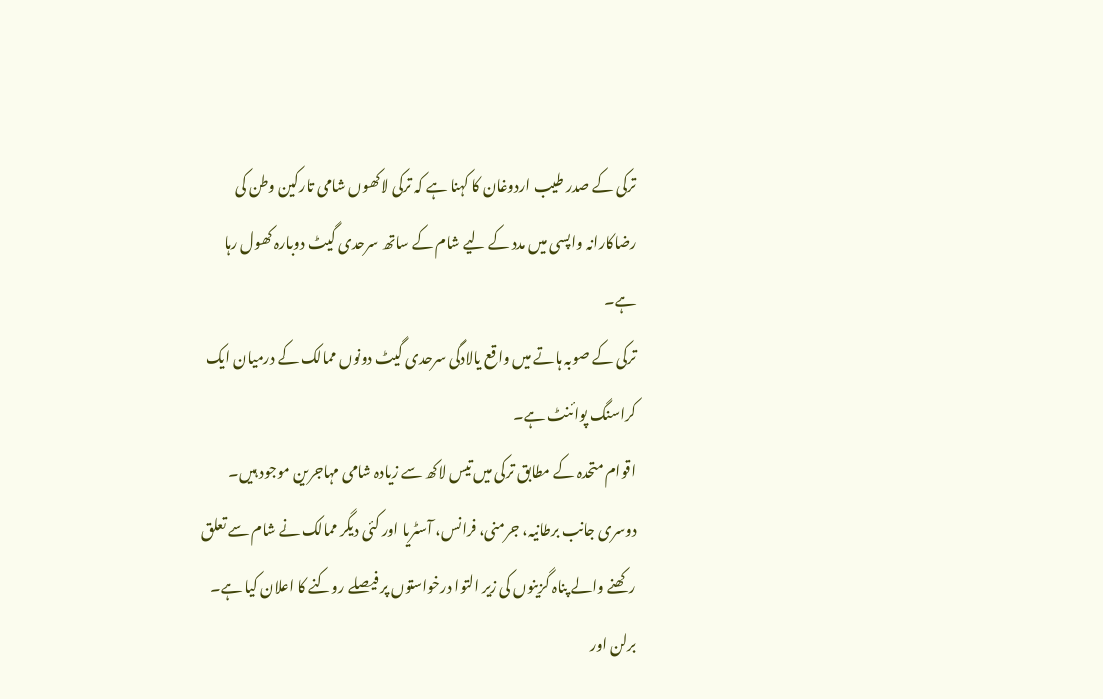ترکی کے صدر طیب اردوغان کا کہنا ہے کہ ترکی لاکھوں شامی تارکین وطن کی رضاکارانہ واپسی میں مدد کے لیے شام کے ساتھ سرحدی گیٹ دوبارہ کھول رہا ہے۔
ترکی کے صوبہ ہاتے میں واقع یالادگی سرحدی گیٹ دونوں ممالک کے درمیان ایک کراسنگ پوائنٹ ہے۔
اقوام متحدہ کے مطابق ترکی میں تیس لاکھ سے زیادہ شامی مہاجرین موجود ہیں۔
دوسری جانب برطانیہ، جرمنی، فرانس، آسٹریا اور کئی دیگر ممالک نے شام سے تعلق رکھنے والے پناہ گزینوں کی زیر التوا درخواستوں پر فیصلے روکنے کا اعلان کیا ہے۔
برلن اور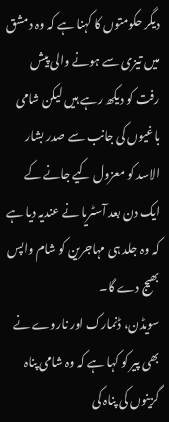دیگر حکومتوں کا کہنا ہے کہ وہ دمشق میں تیزی سے ہونے والی پیش رفت کو دیکھ رہے ہیں لیکن شامی باغیوں کی جانب سے صدر بشار الاسد کو معزول کیے جانے کے ایک دن بعد آسٹریا نے عندیہ دیا ہے کہ وہ جلد ہی مہاجرین کو شام واپس بھیج دے گا۔
سویڈن، ڈنمارک اور ناروے نے بھی پیر کو کہا ہے کہ وہ شامی پناہ گزینوں کی پناہ کی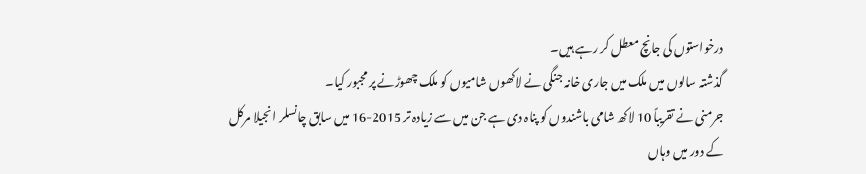درخواستوں کی جانچ معطل کر رہے ہیں۔
گذشتہ سالوں میں ملک میں جاری خانہ جنگی نے لاکھوں شامیوں کو ملک چھوڑنے پر مجبور کیا۔
جرمنی نے تقریباً 10 لاکھ شامی باشندوں کو پناہ دی ہے جن میں سے زیادہ تر 2015-16 میں سابق چانسلر انجیلا مرکل کے دور میں وہاں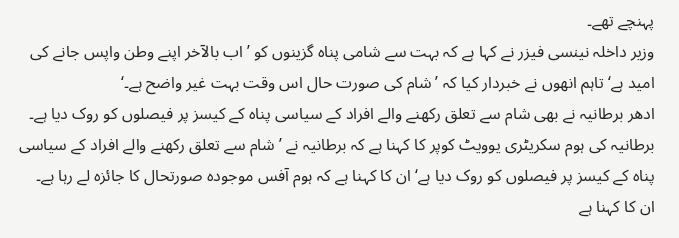پہنچے تھے۔
وزیر داخلہ نینسی فیزر نے کہا ہے کہ بہت سے شامی پناہ گزینوں کو ’اب بالآخر اپنے وطن واپس جانے کی امید ہے‘ تاہم انھوں نے خبردار کیا کہ ’شام کی صورت حال اس وقت بہت غیر واضح ہے۔‘
ادھر برطانیہ نے بھی شام سے تعلق رکھنے والے افراد کے سیاسی پناہ کے کیسز پر فیصلوں کو روک دیا ہے۔
برطانیہ کی ہوم سکریٹری یوویٹ کوپر کا کہنا ہے کہ برطانیہ نے ’شام سے تعلق رکھنے والے افراد کے سیاسی پناہ کے کیسز پر فیصلوں کو روک دیا ہے‘ ان کا کہنا ہے کہ ہوم آفس موجودہ صورتحال کا جائزہ لے رہا ہے۔
ان کا کہنا ہے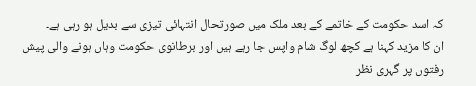کہ اسد حکومت کے خاتمے کے بعد ملک میں صورتحال انتہائی تیزی سے بدیل ہو رہی ہے۔
ان کا مزید کہنا ہے کچھ لوگ شام واپس جا رہے ہیں اور برطانوی حکومت وہاں ہونے والی پیش رفتوں پر گہری نظر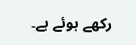رکھے ہوئے ہے۔